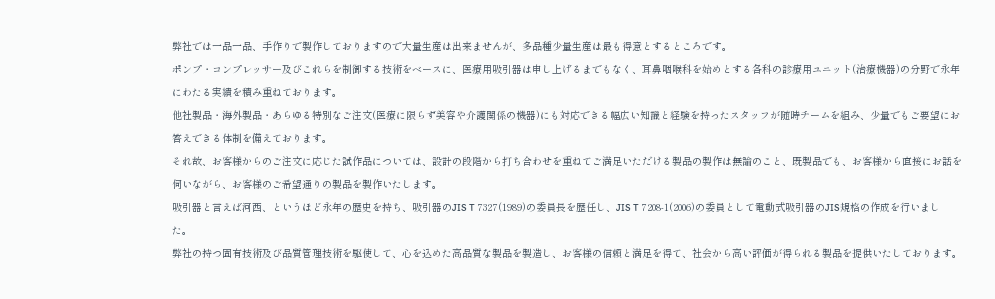弊社では一品一品、手作りで製作しておりますので大量生産は出来ませんが、多品種少量生産は最も得意とするところです。
ポンプ・コンプレッサー及びこれらを制御する技術をベースに、医療用吸引器は申し上げるまでもなく、耳鼻咽喉科を始めとする各科の診療用ユニット(治療機器)の分野で永年にわたる実績を積み重ねております。
他社製品・海外製品・あらゆる特別なご注文(医療に限らず美容や介護関係の機器)にも対応できる幅広い知識と経験を持ったスタッフが随時チームを組み、少量でもご要望にお答えできる体制を備えております。
それ故、お客様からのご注文に応じた試作品については、設計の段階から打ち合わせを重ねてご満足いただける製品の製作は無論のこと、既製品でも、お客様から直接にお話を伺いながら、お客様のご希望通りの製品を製作いたします。
吸引器と言えば河西、というほど永年の歴史を持ち、吸引器のJIS T 7327(1989)の委員長を歴任し、JIS T 7208-1(2006)の委員として電動式吸引器のJIS規格の作成を行いました。
弊社の持つ固有技術及び品質管理技術を駆使して、心を込めた高品質な製品を製造し、お客様の信頼と満足を得て、社会から高い評価が得られる製品を提供いたしております。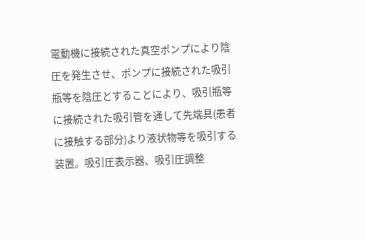電動機に接続された真空ポンプにより陰圧を発生させ、ポンプに接続された吸引瓶等を陰圧とすることにより、吸引瓶等に接続された吸引管を通して先端具(患者に接触する部分)より液状物等を吸引する装置。吸引圧表示器、吸引圧調整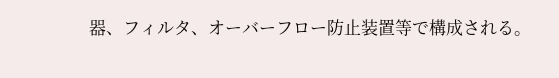器、フィルタ、オーバーフロー防止装置等で構成される。